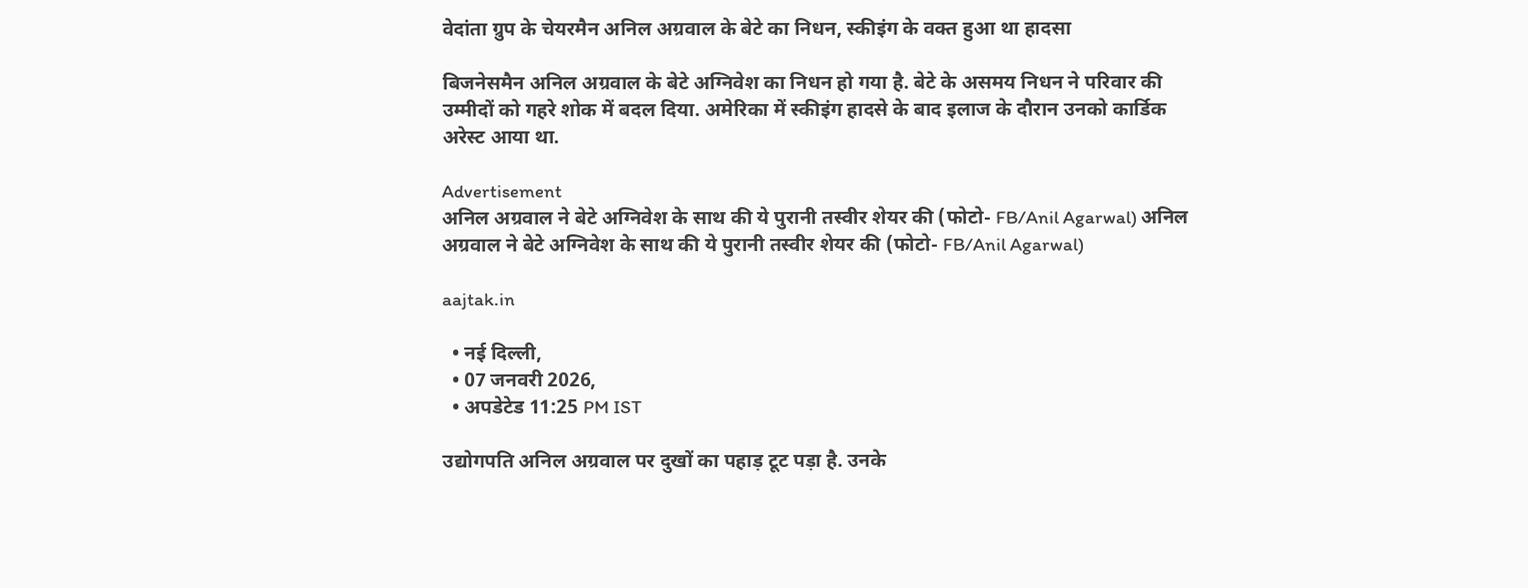वेदांता ग्रुप के चेयरमैन अनिल अग्रवाल के बेटे का निधन, स्कीइंग के वक्त हुआ था हादसा

बिजनेसमैन अनिल अग्रवाल के बेटे अग्निवेश का निधन हो गया है. बेटे के असमय निधन ने परिवार की उम्मीदों को गहरे शोक में बदल दिया. अमेरिका में स्कीइंग हादसे के बाद इलाज के दौरान उनको कार्डिक अरेस्ट आया था.

Advertisement
अनिल अग्रवाल ने बेटे अग्निवेश के साथ की ये पुरानी तस्वीर शेयर की (फोटो- FB/Anil Agarwal) अनिल अग्रवाल ने बेटे अग्निवेश के साथ की ये पुरानी तस्वीर शेयर की (फोटो- FB/Anil Agarwal)

aajtak.in

  • नई दिल्ली,
  • 07 जनवरी 2026,
  • अपडेटेड 11:25 PM IST

उद्योगपति अनिल अग्रवाल पर दुखों का पहाड़ टूट पड़ा है. उनके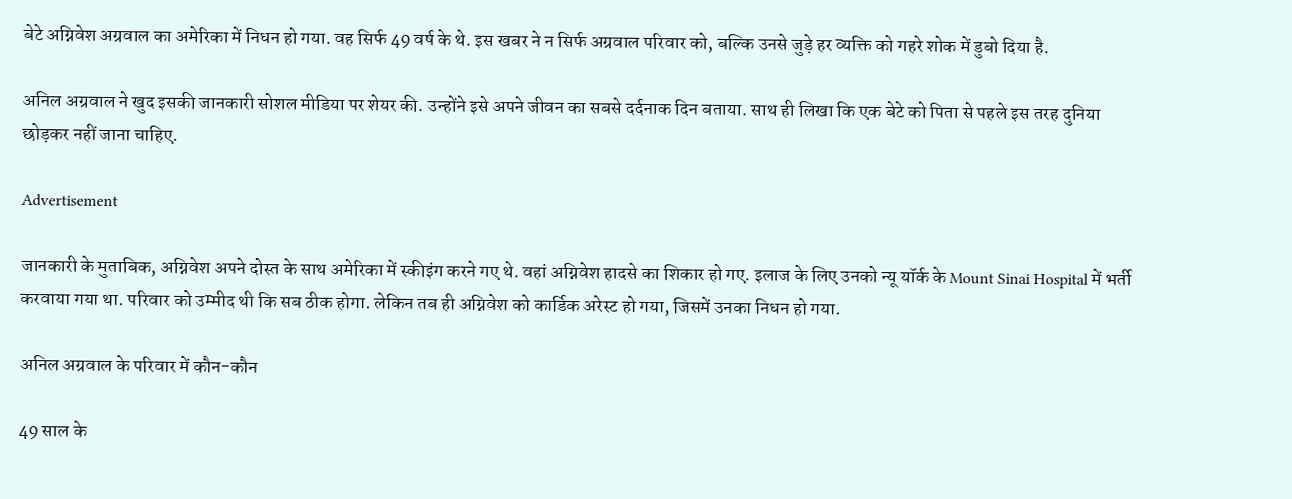बेटे अग्निवेश अग्रवाल का अमेरिका में निधन हो गया. वह सिर्फ 49 वर्ष के थे. इस खबर ने न सिर्फ अग्रवाल परिवार को, बल्कि उनसे जुड़े हर व्यक्ति को गहरे शोक में डुबो दिया है.

अनिल अग्रवाल ने खुद इसकी जानकारी सोशल मीडिया पर शेयर की. उन्होंने इसे अपने जीवन का सबसे दर्दनाक दिन बताया. साथ ही लिखा कि एक बेटे को पिता से पहले इस तरह दुनिया छोड़कर नहीं जाना चाहिए.

Advertisement

जानकारी के मुताबिक, अग्निवेश अपने दोस्त के साथ अमेरिका में स्कीइंग करने गए थे. वहां अग्निवेश हादसे का शिकार हो गए. इलाज के लिए उनको न्यू यॉर्क के Mount Sinai Hospital में भर्ती करवाया गया था. परिवार को उम्मीद थी कि सब ठीक होगा. लेकिन तब ही अग्निवेश को कार्डिक अरेस्ट हो गया, जिसमें उनका निधन हो गया.

अनिल अग्रवाल के परिवार में कौन-कौन

49 साल के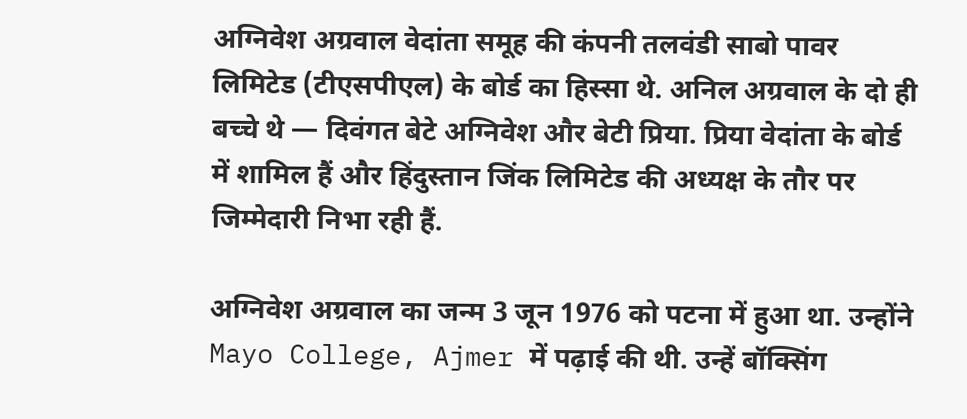अग्निवेश अग्रवाल वेदांता समूह की कंपनी तलवंडी साबो पावर लिमिटेड (टीएसपीएल) के बोर्ड का हिस्सा थे. अनिल अग्रवाल के दो ही बच्चे थे — दिवंगत बेटे अग्निवेश और बेटी प्रिया. प्रिया वेदांता के बोर्ड में शामिल हैं और हिंदुस्तान जिंक लिमिटेड की अध्यक्ष के तौर पर जिम्मेदारी निभा रही हैं.

अग्निवेश अग्रवाल का जन्म 3 जून 1976 को पटना में हुआ था. उन्होंने Mayo College, Ajmer में पढ़ाई की थी. उन्हें बॉक्सिंग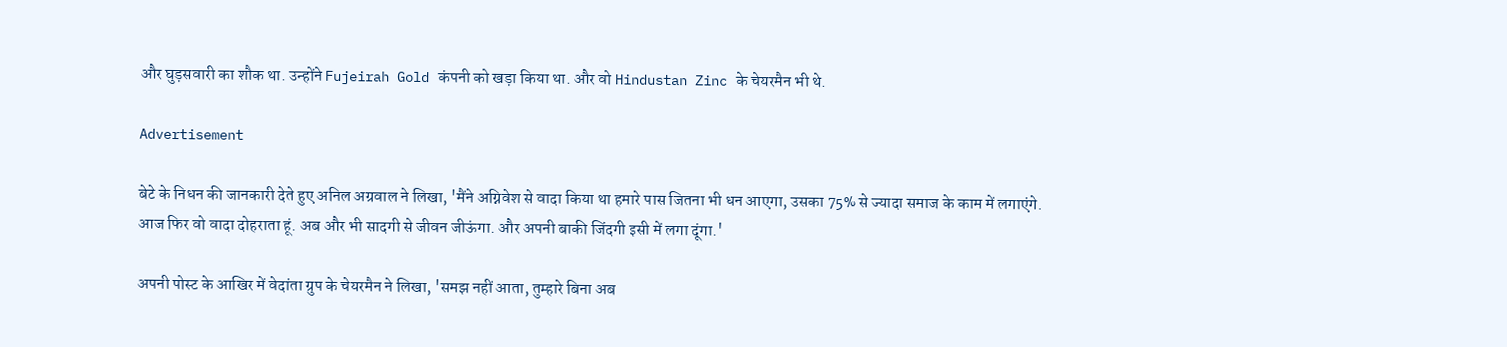और घुड़सवारी का शौक था. उन्होंने Fujeirah Gold कंपनी को खड़ा किया था. और वो Hindustan Zinc के चेयरमैन भी थे.

Advertisement

बेटे के निधन की जानकारी देते हुए अनिल अग्रवाल ने लिखा, 'मैंने अग्निवेश से वादा किया था हमारे पास जितना भी धन आएगा, उसका 75% से ज्यादा समाज के काम में लगाएंगे. आज फिर वो वादा दोहराता हूं. अब और भी सादगी से जीवन जीऊंगा. और अपनी बाकी जिंदगी इसी में लगा दूंगा.'

अपनी पोस्ट के आखिर में वेदांता ग्रुप के चेयरमैन ने लिखा, 'समझ नहीं आता, तुम्हारे बिना अब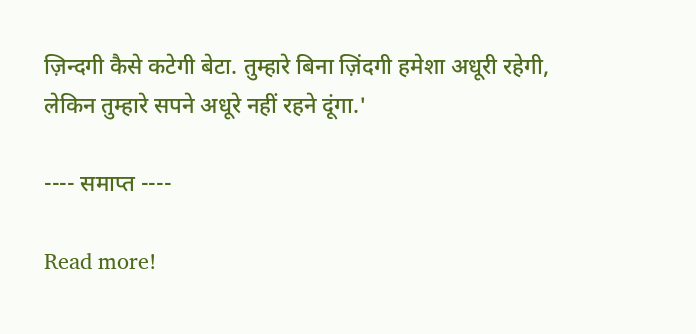ज़िन्दगी कैसे कटेगी बेटा. तुम्हारे बिना ज़िंदगी हमेशा अधूरी रहेगी, लेकिन तुम्हारे सपने अधूरे नहीं रहने दूंगा.'

---- समाप्त ----

Read more!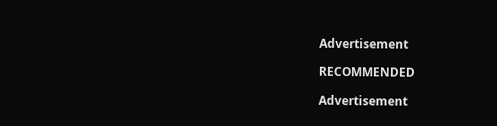Advertisement

RECOMMENDED

Advertisement